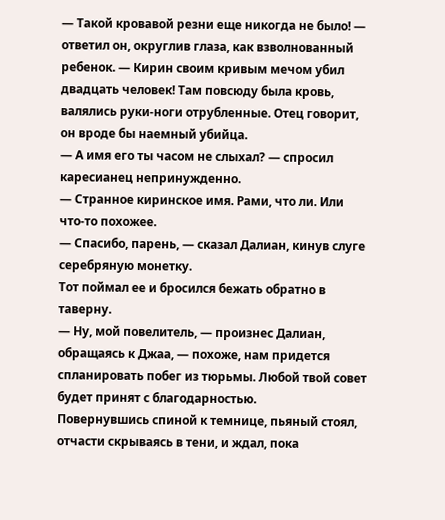— Такой кровавой резни еще никогда не было! — ответил он, округлив глаза, как взволнованный ребенок. — Кирин своим кривым мечом убил двадцать человек! Там повсюду была кровь, валялись руки-ноги отрубленные. Отец говорит, он вроде бы наемный убийца.
— А имя его ты часом не слыхал? — спросил каресианец непринужденно.
— Странное киринское имя. Рами, что ли. Или что-то похожее.
— Спасибо, парень, — сказал Далиан, кинув слуге серебряную монетку.
Тот поймал ее и бросился бежать обратно в таверну.
— Ну, мой повелитель, — произнес Далиан, обращаясь к Джаа, — похоже, нам придется спланировать побег из тюрьмы. Любой твой совет будет принят с благодарностью.
Повернувшись спиной к темнице, пьяный стоял, отчасти скрываясь в тени, и ждал, пока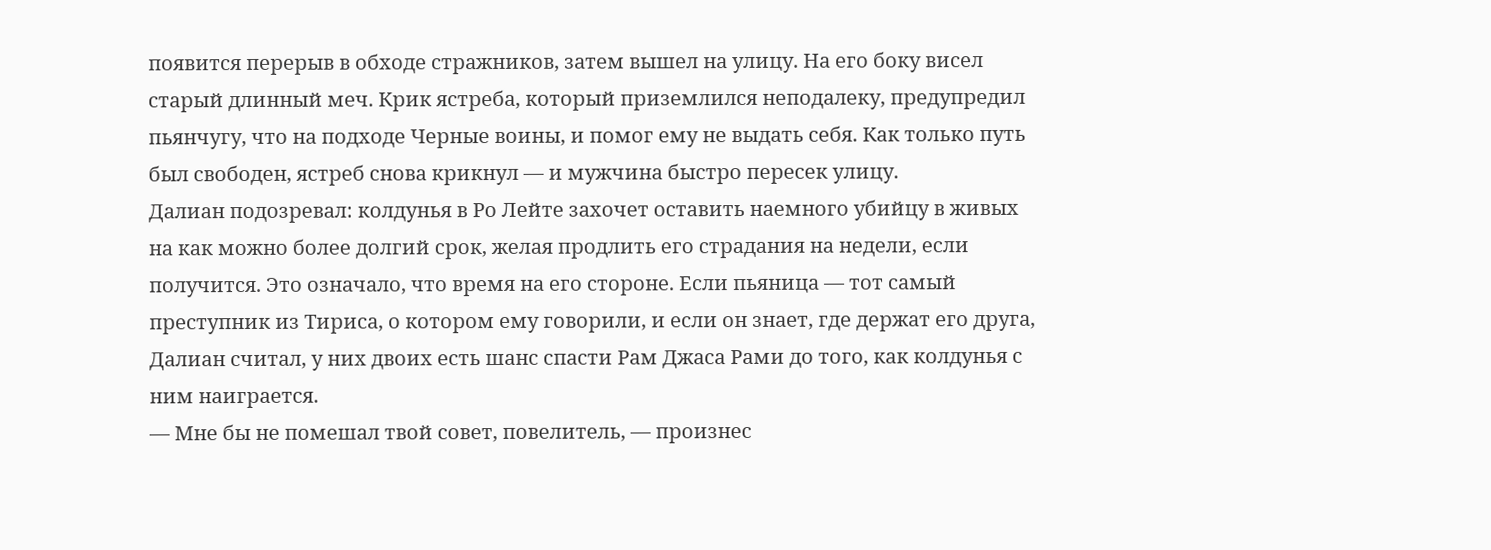появится перерыв в обходе стражников, затем вышел на улицу. На его боку висел старый длинный меч. Крик ястреба, который приземлился неподалеку, предупредил пьянчугу, что на подходе Черные воины, и помог ему не выдать себя. Как только путь был свободен, ястреб снова крикнул — и мужчина быстро пересек улицу.
Далиан подозревал: колдунья в Ро Лейте захочет оставить наемного убийцу в живых на как можно более долгий срок, желая продлить его страдания на недели, если получится. Это означало, что время на его стороне. Если пьяница — тот самый преступник из Тириса, о котором ему говорили, и если он знает, где держат его друга, Далиан считал, у них двоих есть шанс спасти Рам Джаса Рами до того, как колдунья с ним наиграется.
— Мне бы не помешал твой совет, повелитель, — произнес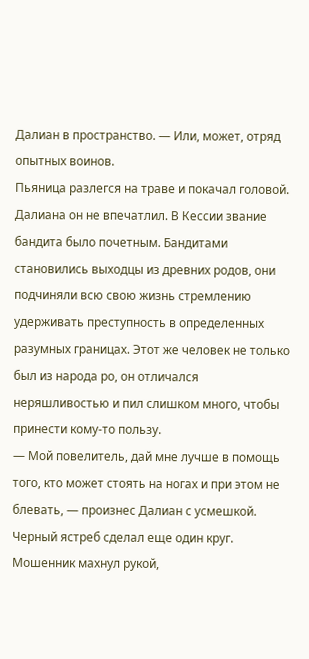Далиан в пространство. — Или, может, отряд опытных воинов.
Пьяница разлегся на траве и покачал головой. Далиана он не впечатлил. В Кессии звание бандита было почетным. Бандитами становились выходцы из древних родов, они подчиняли всю свою жизнь стремлению удерживать преступность в определенных разумных границах. Этот же человек не только был из народа ро, он отличался неряшливостью и пил слишком много, чтобы принести кому-то пользу.
— Мой повелитель, дай мне лучше в помощь того, кто может стоять на ногах и при этом не блевать, — произнес Далиан с усмешкой.
Черный ястреб сделал еще один круг. Мошенник махнул рукой,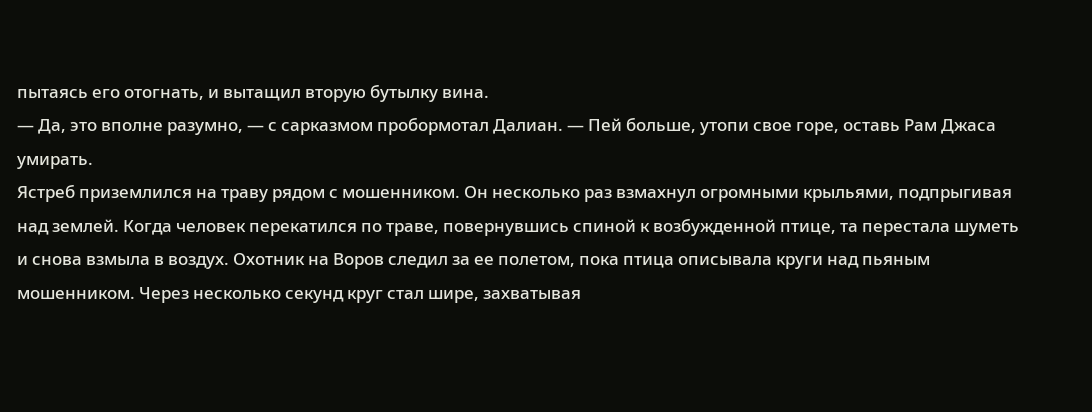пытаясь его отогнать, и вытащил вторую бутылку вина.
— Да, это вполне разумно, — с сарказмом пробормотал Далиан. — Пей больше, утопи свое горе, оставь Рам Джаса умирать.
Ястреб приземлился на траву рядом с мошенником. Он несколько раз взмахнул огромными крыльями, подпрыгивая над землей. Когда человек перекатился по траве, повернувшись спиной к возбужденной птице, та перестала шуметь и снова взмыла в воздух. Охотник на Воров следил за ее полетом, пока птица описывала круги над пьяным мошенником. Через несколько секунд круг стал шире, захватывая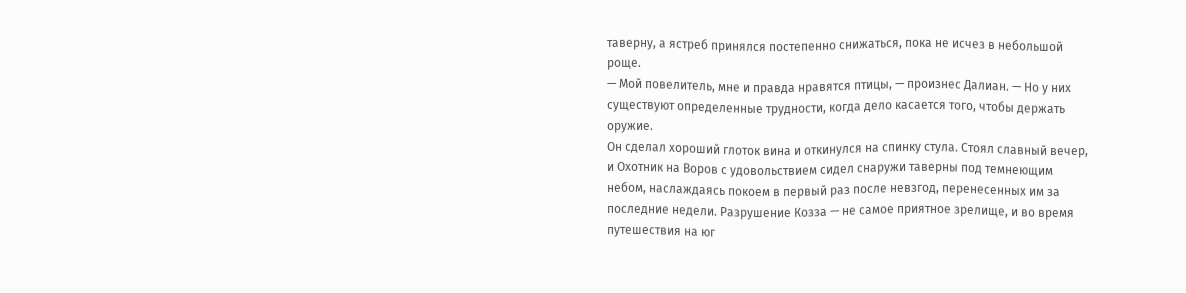таверну, а ястреб принялся постепенно снижаться, пока не исчез в небольшой роще.
— Мой повелитель, мне и правда нравятся птицы, — произнес Далиан. — Но у них существуют определенные трудности, когда дело касается того, чтобы держать оружие.
Он сделал хороший глоток вина и откинулся на спинку стула. Стоял славный вечер, и Охотник на Воров с удовольствием сидел снаружи таверны под темнеющим небом, наслаждаясь покоем в первый раз после невзгод, перенесенных им за последние недели. Разрушение Козза — не самое приятное зрелище, и во время путешествия на юг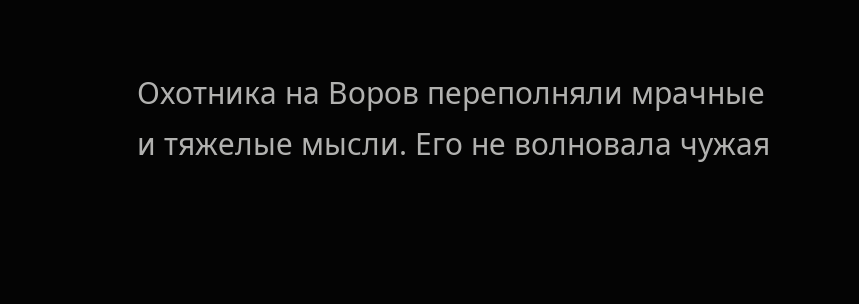Охотника на Воров переполняли мрачные и тяжелые мысли. Его не волновала чужая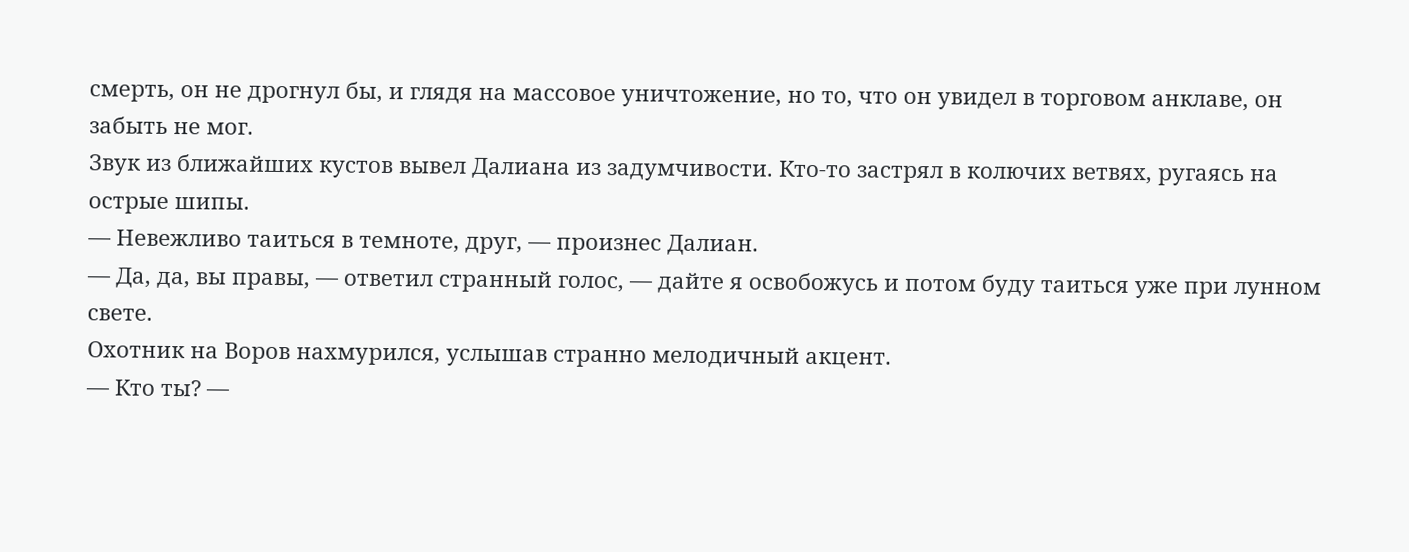смерть, он не дрогнул бы, и глядя на массовое уничтожение, но то, что он увидел в торговом анклаве, он забыть не мог.
Звук из ближайших кустов вывел Далиана из задумчивости. Кто-то застрял в колючих ветвях, ругаясь на острые шипы.
— Невежливо таиться в темноте, друг, — произнес Далиан.
— Да, да, вы правы, — ответил странный голос, — дайте я освобожусь и потом буду таиться уже при лунном свете.
Охотник на Воров нахмурился, услышав странно мелодичный акцент.
— Кто ты? —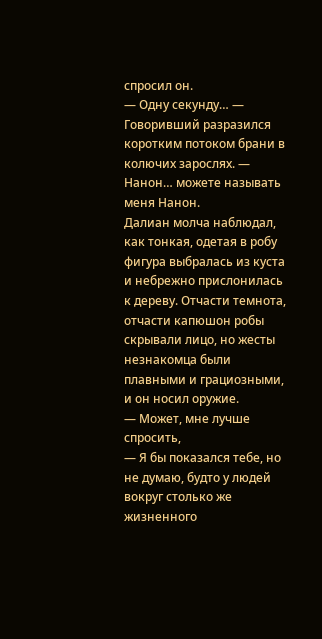спросил он.
— Одну секунду… — Говоривший разразился коротким потоком брани в колючих зарослях. — Нанон… можете называть меня Нанон.
Далиан молча наблюдал, как тонкая, одетая в робу фигура выбралась из куста и небрежно прислонилась к дереву. Отчасти темнота, отчасти капюшон робы скрывали лицо, но жесты незнакомца были плавными и грациозными, и он носил оружие.
— Может, мне лучше спросить,
— Я бы показался тебе, но не думаю, будто у людей вокруг столько же жизненного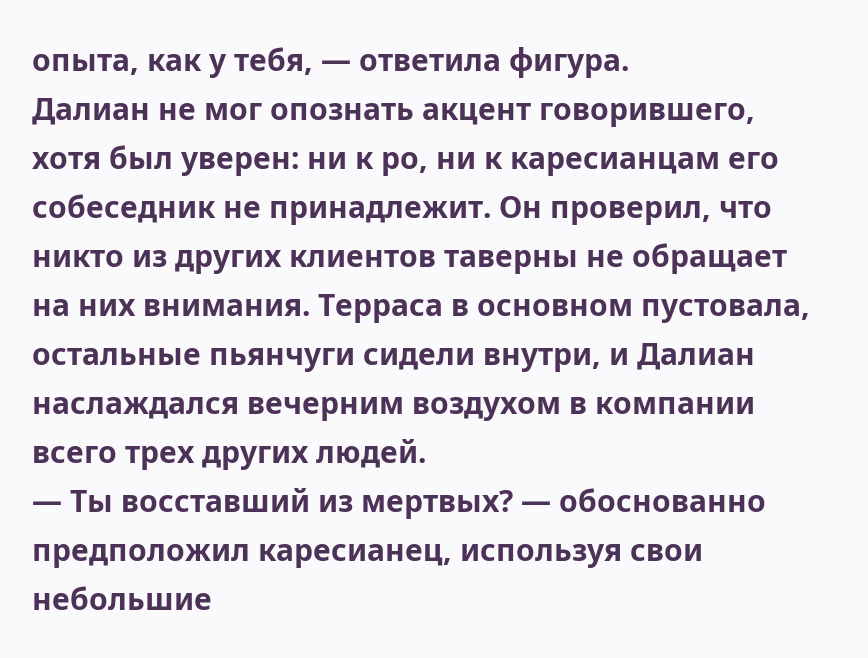опыта, как у тебя, — ответила фигура.
Далиан не мог опознать акцент говорившего, хотя был уверен: ни к ро, ни к каресианцам его собеседник не принадлежит. Он проверил, что никто из других клиентов таверны не обращает на них внимания. Терраса в основном пустовала, остальные пьянчуги сидели внутри, и Далиан наслаждался вечерним воздухом в компании всего трех других людей.
— Ты восставший из мертвых? — обоснованно предположил каресианец, используя свои небольшие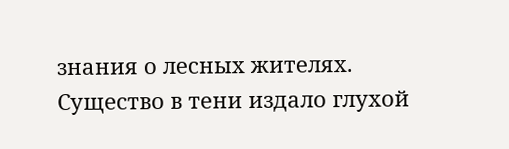знания о лесных жителях.
Существо в тени издало глухой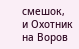смешок, и Охотник на Воров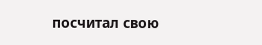посчитал свою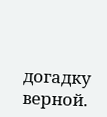догадку верной.